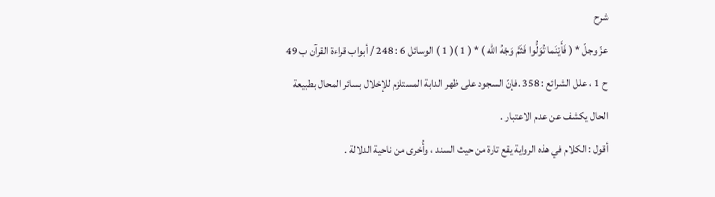شرح
عزّ وجلّ * ( فَأَيْنَما تُوَلُّوا فَثَمَّ وَجْهُ الله ) * ( 1 )( 1 ) الوسائل 6 : 248 / أبواب قراءة القرآن ب 49 ح 1 ، علل الشرائع : 358 .فإنّ السجود على ظهر الدابة المستلزم للإخلال بسائر المحال بطبيعة الحال يكشف عن عدم الاعتبار .
أقول : الكلام في هذه الرواية يقع تارة من حيث السند ، وأُخرى من ناحية الدلالة .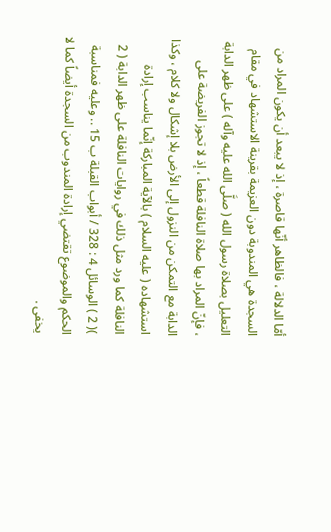أمّا الدلالة ، فالظاهر أنّها قاصرة ، إذ لا يبعد أن يكون المراد من السجدة هي المندوبة دون العزيمة بقرينة الاستشهاد في مقام التعليل بصلاة رسول الله ( صلَّى الله عليه وآله ) على ظهر الدابة ، فإنّ المراد بها صلاة النافلة قطعاً ، إذ لا تجوز الفريضة على الدابة مع التمكن من النزول إلى الأرض بلا إشكال ولا كلام ، وكذا استشهاده ( عليه السلام ) بالآية المباركة إنّما يناسب إرادة النافلة كما ورد مثل ذلك في روايات النافلة على ظهر الدابة ( 2 )( 2 ) الوسائل 4 : 328 / أبواب القبلة ب 15 .. وعليه فمناسبة الحكم والموضوع تقتضي إرادة المندوب من السجدة أيضاً كما لا يخفى .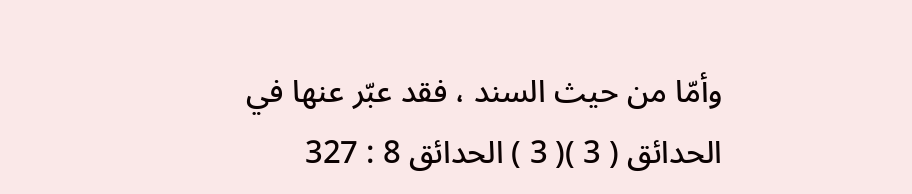وأمّا من حيث السند ، فقد عبّر عنها في الحدائق ( 3 )( 3 ) الحدائق 8 : 327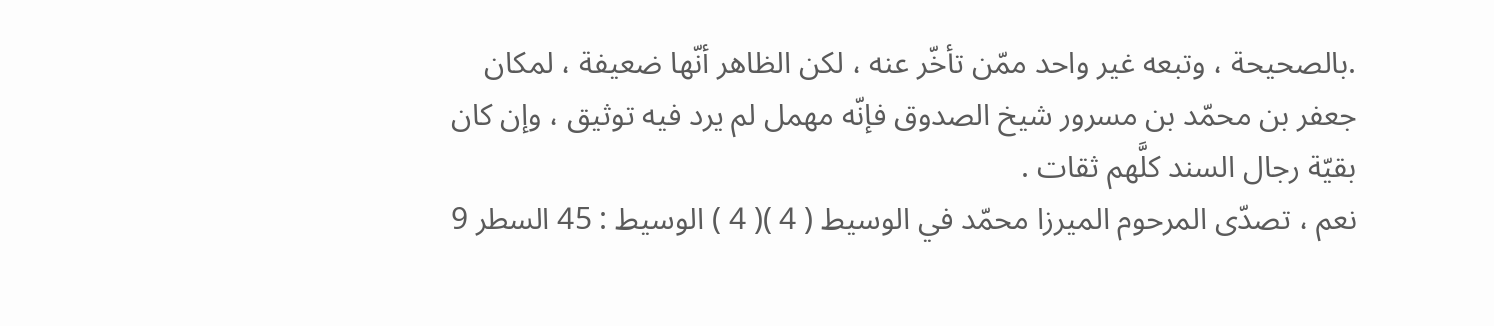.بالصحيحة ، وتبعه غير واحد ممّن تأخّر عنه ، لكن الظاهر أنّها ضعيفة ، لمكان جعفر بن محمّد بن مسرور شيخ الصدوق فإنّه مهمل لم يرد فيه توثيق ، وإن كان بقيّة رجال السند كلَّهم ثقات .
نعم ، تصدّى المرحوم الميرزا محمّد في الوسيط ( 4 )( 4 ) الوسيط : 45 السطر 9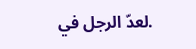.لعدّ الرجل في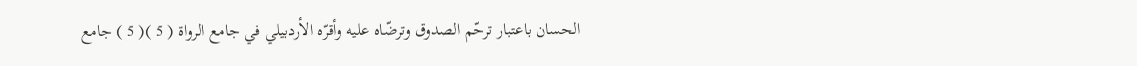الحسان باعتبار ترحّم الصدوق وترضّاه عليه وأقرّه الأردبيلي في جامع الرواة ( 5 )( 5 ) جامع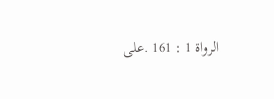الرواة 1 : 161 .على